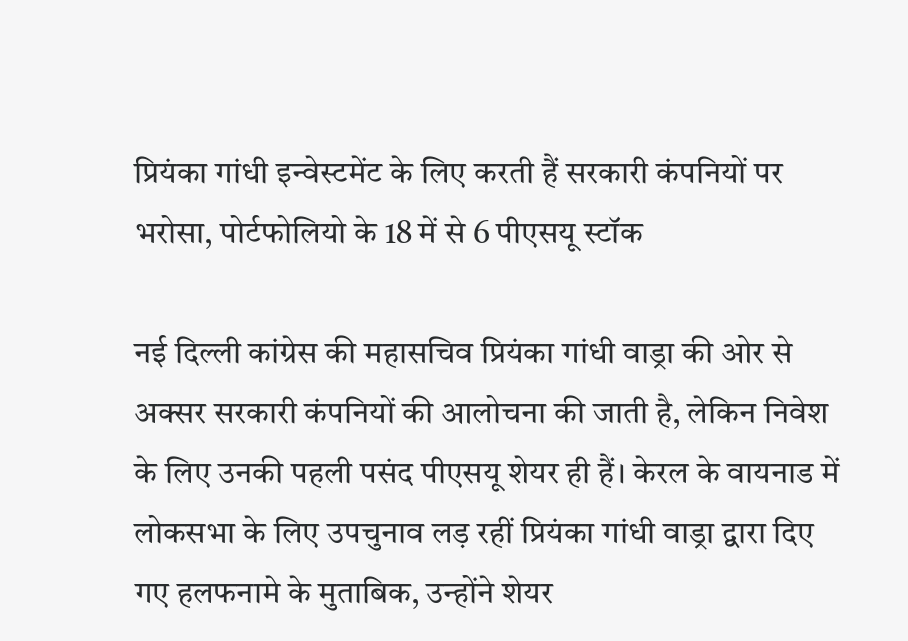प्रियंका गांधी इन्वेस्टमेंट के लिए करती हैं सरकारी कंपनियों पर भरोसा, पोर्टफोलियो के 18 में से 6 पीएसयू स्टॉक

नई दिल्ली कांग्रेस की महासचिव प्रियंका गांधी वाड्रा की ओर से अक्सर सरकारी कंपनियों की आलोचना की जाती है, लेकिन निवेश के लिए उनकी पहली पसंद पीएसयू शेयर ही हैं। केरल के वायनाड में लोकसभा के लिए उपचुनाव लड़ रहीं प्रियंका गांधी वाड्रा द्वारा दिए गए हलफनामे के मुताबिक, उन्होंने शेयर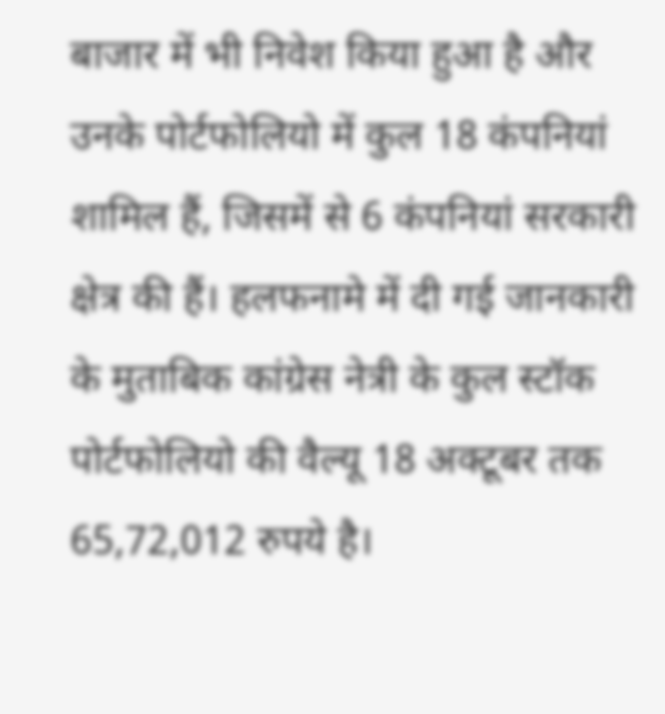बाजार में भी निवेश किया हुआ है और उनके पोर्टफोलियो में कुल 18 कंपनियां शामिल हैं, जिसमें से 6 कंपनियां सरकारी क्षेत्र की हैं। हलफनामे में दी गई जानकारी के मुताबिक कांग्रेस नेत्री के कुल स्टॉक पोर्टफोलियो की वैल्यू 18 अक्टूबर तक 65,72,012 रुपये है।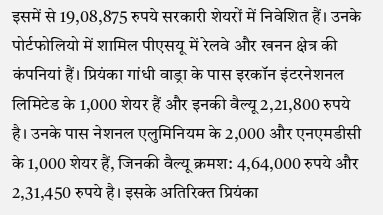इसमें से 19,08,875 रुपये सरकारी शेयरों में निवेशित हैं। उनके पोर्टफोलियो में शामिल पीएसयू में रेलवे और खनन क्षेत्र की कंपनियां हैं। प्रियंका गांधी वाड्रा के पास इरकॉन इंटरनेशनल लिमिटेड के 1,000 शेयर हैं और इनकी वैल्यू 2,21,800 रुपये है। उनके पास नेशनल एलुमिनियम के 2,000 और एनएमडीसी के 1,000 शेयर हैं, जिनकी वैल्यू क्रमश: 4,64,000 रुपये और 2,31,450 रुपये है। इसके अतिरिक्त प्रियंका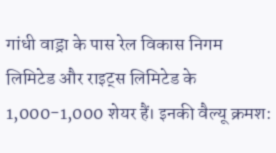गांधी वाड्रा के पास रेल विकास निगम लिमिटेड और राइट्स लिमिटेड के 1,000-1,000 शेयर हैं। इनकी वैल्यू क्रमश: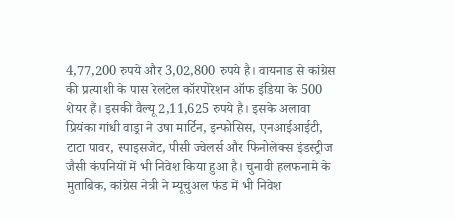4,77,200 रुपये और 3,02,800 रुपये है। वायनाड से कांग्रेस की प्रत्याशी के पास रेलटेल कॉरपोरेशन ऑफ इंडिया के 500 शेयर हैं। इसकी वैल्यू 2,11,625 रुपये है। इसके अलावा प्रियंका गांधी वाड्रा ने उषा मार्टिन, इन्फोसिस, एनआईआईटी, टाटा पावर, स्पाइसजेट, पीसी ज्वेलर्स और फिनोलेक्स इंडस्ट्रीज जैसी कंपनियों में भी निवेश किया हुआ है। चुनावी हलफनामे के मुताबिक, कांग्रेस नेत्री ने म्यूचुअल फंड में भी निवेश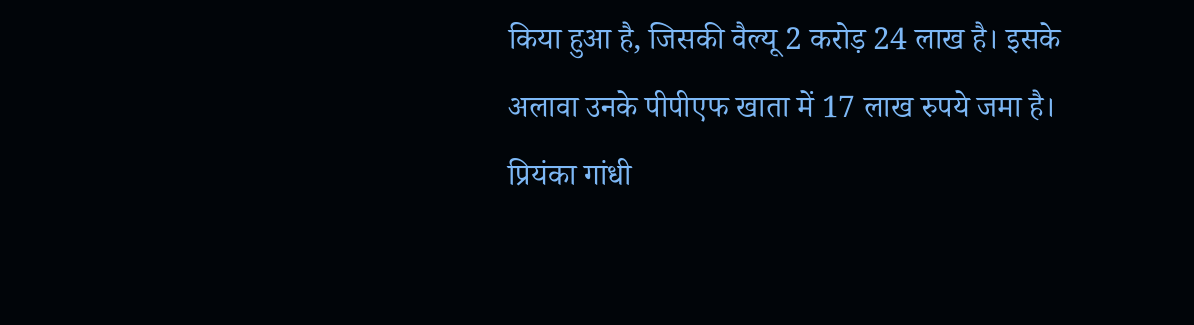किया हुआ है, जिसकी वैल्यू 2 करोड़ 24 लाख है। इसके अलावा उनके पीपीएफ खाता में 17 लाख रुपये जमा है। प्रियंका गांधी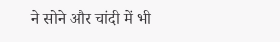ने सोने और चांदी में भी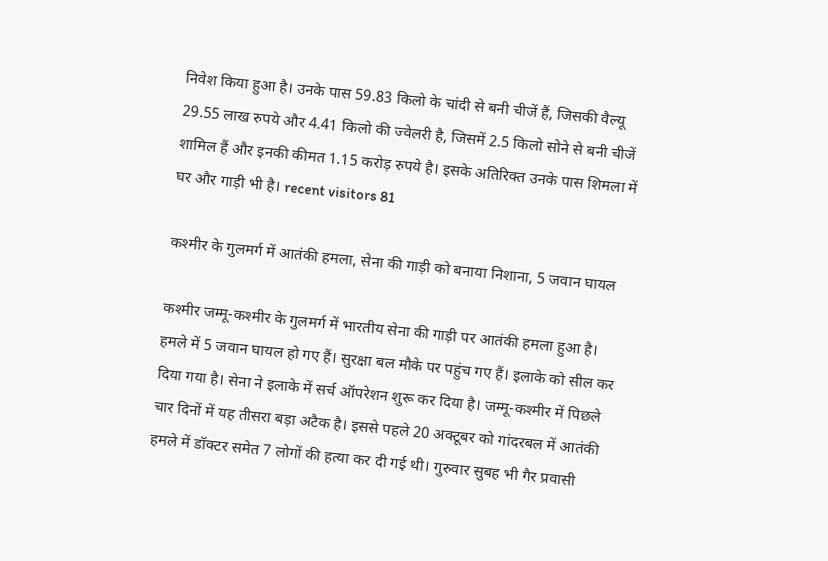निवेश किया हुआ है। उनके पास 59.83 किलो के चांदी से बनी चीजें हैं, जिसकी वैल्यू 29.55 लाख रुपये और 4.41 किलो की ज्वेलरी है, जिसमें 2.5 किलो सोने से बनी चीजें शामिल हैं और इनकी कीमत 1.15 करोड़ रुपये है। इसके अतिरिक्त उनके पास शिमला में घर और गाड़ी भी है। recent visitors 81

कश्मीर के गुलमर्ग में आतंकी हमला, सेना की गाड़ी को बनाया निशाना, 5 जवान घायल

कश्मीर जम्मू-कश्मीर के गुलमर्ग में भारतीय सेना की गाड़ी पर आतंकी हमला हुआ है। हमले में 5 जवान घायल हो गए हैं। सुरक्षा बल मौके पर पहुंच गए हैं। इलाके को सील कर दिया गया है। सेना ने इलाके में सर्च ऑपरेशन शुरू कर दिया है। जम्मू-कश्मीर में पिछले चार दिनों में यह तीसरा बड़ा अटैक है। इससे पहले 20 अक्टूबर को गांदरबल में आतंकी हमले में डॉक्टर समेत 7 लोगों की हत्या कर दी गई थी। गुरुवार सुबह भी गैर प्रवासी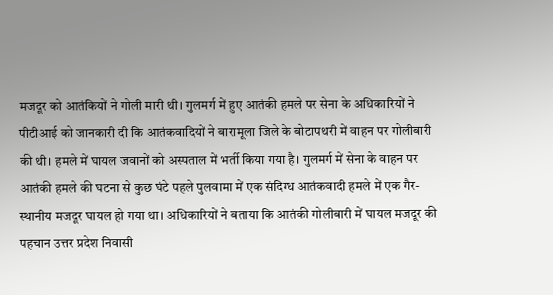मजदूर को आतंकियों ने गोली मारी थी। गुलमर्ग में हुए आतंकी हमले पर सेना के अधिकारियों ने पीटीआई को जानकारी दी कि आतंकवादियों ने बारामूला जिले के बोटापथरी में वाहन पर गोलीबारी की थी। हमले में घायल जवानों को अस्पताल में भर्ती किया गया है। गुलमर्ग में सेना के वाहन पर आतंकी हमले की घटना से कुछ घंटे पहले पुलवामा में एक संदिग्ध आतंकवादी हमले में एक गैर-स्थानीय मजदूर घायल हो गया था। अधिकारियों ने बताया कि आतंकी गोलीबारी में घायल मजदूर की पहचान उत्तर प्रदेश निवासी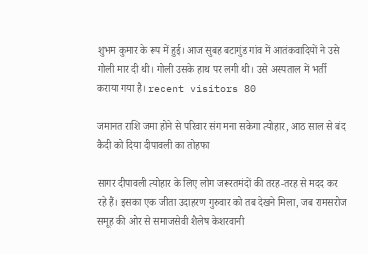शुभम कुमार के रूप में हुई। आज सुबह बटागुंड गांव में आतंकवादियों ने उसे गोली मार दी थी। गोली उसके हाथ पर लगी थी। उसे अस्पताल में भर्ती कराया गया है। recent visitors 80

जमानत राशि जमा होने से परिवार संग मना सकेगा त्योहार, आठ साल से बंद कैदी को दिया दीपावली का तोहफा

सागर दीपावली त्योहार के लिए लोग जरूरतमंदों की तरह-तरह से मदद कर रहे हैं। इसका एक जीता उदाहरण गुरुवार को तब देखने मिला, जब रामसरोज समूह की ओर से समाजसेवी शैलेष केशरवानी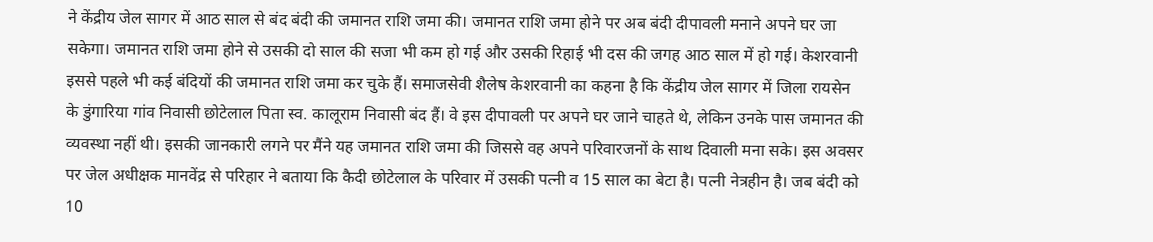ने केंद्रीय जेल सागर में आठ साल से बंद बंदी की जमानत राशि जमा की। जमानत राशि जमा होने पर अब बंदी दीपावली मनाने अपने घर जा सकेगा। जमानत राशि जमा होने से उसकी दो साल की सजा भी कम हो गई और उसकी रिहाई भी दस की जगह आठ साल में हो गई। केशरवानी इससे पहले भी कई बंदियों की जमानत राशि जमा कर चुके हैं। समाजसेवी शैलेष केशरवानी का कहना है कि केंद्रीय जेल सागर में जिला रायसेन के डुंगारिया गांव निवासी छोटेलाल पिता स्व. कालूराम निवासी बंद हैं। वे इस दीपावली पर अपने घर जाने चाहते थे, लेकिन उनके पास जमानत की व्यवस्था नहीं थी। इसकी जानकारी लगने पर मैंने यह जमानत राशि जमा की जिससे वह अपने परिवारजनों के साथ दिवाली मना सके। इस अवसर पर जेल अधीक्षक मानवेंद्र से परिहार ने बताया कि कैदी छोटेलाल के परिवार में उसकी पत्नी व 15 साल का बेटा है। पत्नी नेत्रहीन है। जब बंदी को 10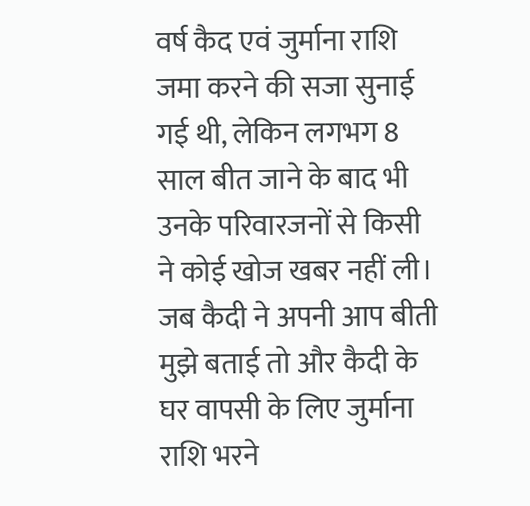वर्ष कैद एवं जुर्माना राशि जमा करने की सजा सुनाई गई थी, लेकिन लगभग 8 साल बीत जाने के बाद भी उनके परिवारजनों से किसी ने कोई खोज खबर नहीं ली।   जब कैदी ने अपनी आप बीती मुझे बताई तो और कैदी के घर वापसी के लिए जुर्माना राशि भरने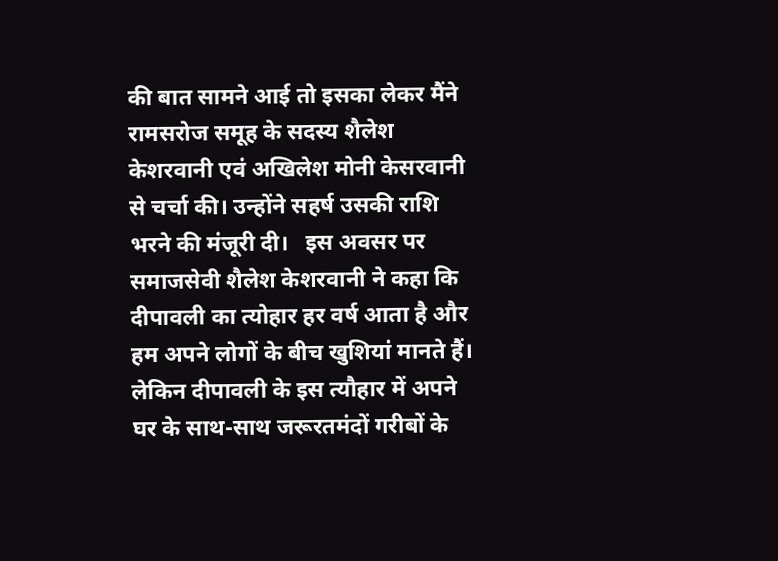की बात सामने आई तो इसका लेकर मैंने रामसरोज समूह के सदस्य शैलेश केशरवानी एवं अखिलेश मोनी केसरवानी से चर्चा की। उन्होंने सहर्ष उसकी राशि भरने की मंजूरी दी।   इस अवसर पर समाजसेवी शैलेश केशरवानी ने कहा कि दीपावली का त्योहार हर वर्ष आता है और हम अपने लोगों के बीच खुशियां मानते हैं। लेकिन दीपावली के इस त्यौहार में अपने घर के साथ-साथ जरूरतमंदों गरीबों के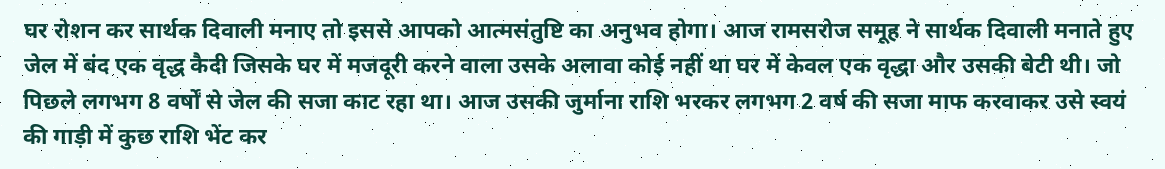घर रोशन कर सार्थक दिवाली मनाए तो इससे आपको आत्मसंतुष्टि का अनुभव होगा। आज रामसरोज समूह ने सार्थक दिवाली मनाते हुए जेल में बंद एक वृद्ध कैदी जिसके घर में मजदूरी करने वाला उसके अलावा कोई नहीं था घर में केवल एक वृद्धा और उसकी बेटी थी। जो पिछले लगभग 8 वर्षों से जेल की सजा काट रहा था। आज उसकी जुर्माना राशि भरकर लगभग 2 वर्ष की सजा माफ करवाकर उसे स्वयं की गाड़ी में कुछ राशि भेंट कर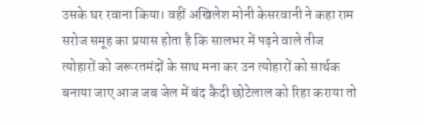उसके घर रवाना किया। वहीं अखिलेश मोनी केसरवानी ने कहा राम सरोज समूह का प्रयास होता है कि सालभर में पढ़ने वाले तीज त्योहारों को जरूरतमंदों के साथ मना कर उन त्योहारों को सार्थक बनाया जाए आज जब जेल में बंद कैदी छोटेलाल को रिहा कराया तो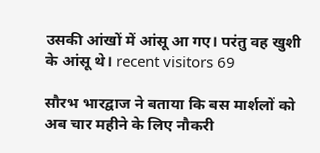उसकी आंखों में आंसू आ गए। परंतु वह खुशी के आंसू थे। recent visitors 69

सौरभ भारद्वाज ने बताया कि बस मार्शलों को अब चार महीने के लिए नौकरी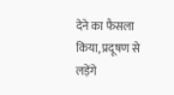देने का फैसला किया, प्रदूषण से लड़ेंगे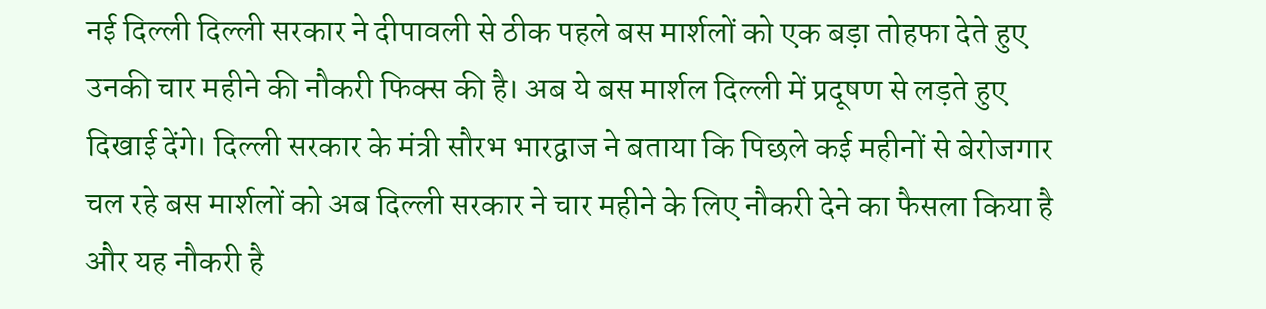नई दिल्ली दिल्ली सरकार ने दीपावली से ठीक पहले बस मार्शलों को एक बड़ा तोहफा देते हुए उनकी चार महीने की नौकरी फिक्स की है। अब ये बस मार्शल दिल्ली में प्रदूषण से लड़ते हुए दिखाई देंगे। दिल्ली सरकार के मंत्री सौरभ भारद्वाज ने बताया कि पिछले कई महीनों से बेरोजगार चल रहे बस मार्शलों को अब दिल्ली सरकार ने चार महीने के लिए नौकरी देने का फैसला किया है और यह नौकरी है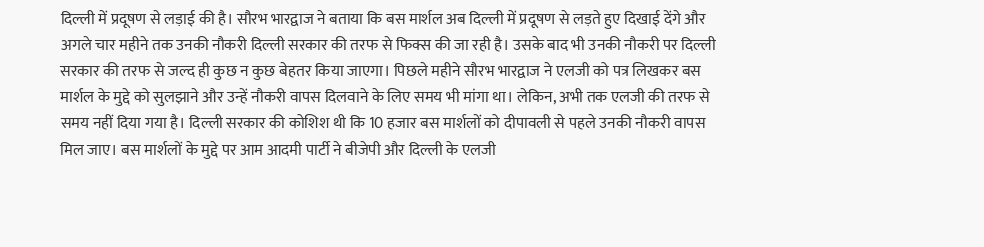दिल्ली में प्रदूषण से लड़ाई की है। सौरभ भारद्वाज ने बताया कि बस मार्शल अब दिल्ली में प्रदूषण से लड़ते हुए दिखाई देंगे और अगले चार महीने तक उनकी नौकरी दिल्ली सरकार की तरफ से फिक्स की जा रही है। उसके बाद भी उनकी नौकरी पर दिल्ली सरकार की तरफ से जल्द ही कुछ न कुछ बेहतर किया जाएगा। पिछले महीने सौरभ भारद्वाज ने एलजी को पत्र लिखकर बस मार्शल के मुद्दे को सुलझाने और उन्हें नौकरी वापस दिलवाने के लिए समय भी मांगा था। लेकिन, अभी तक एलजी की तरफ से समय नहीं दिया गया है। दिल्ली सरकार की कोशिश थी कि 10 हजार बस मार्शलों को दीपावली से पहले उनकी नौकरी वापस मिल जाए। बस मार्शलों के मुद्दे पर आम आदमी पार्टी ने बीजेपी और दिल्ली के एलजी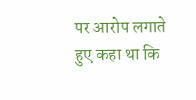पर आरोप लगाते हुए कहा था कि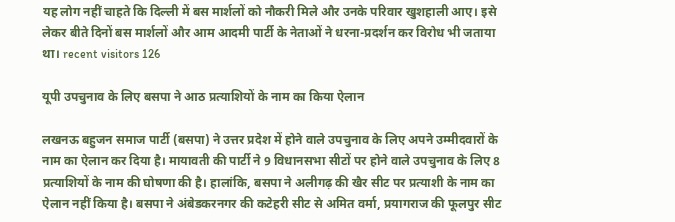यह लोग नहीं चाहते कि दिल्ली में बस मार्शलों को नौकरी मिले और उनके परिवार खुशहाली आए। इसे लेकर बीते दिनों बस मार्शलों और आम आदमी पार्टी के नेताओं ने धरना-प्रदर्शन कर विरोध भी जताया था। recent visitors 126

यूपी उपचुनाव के लिए बसपा ने आठ प्रत्‍याशियों के नाम का किया ऐलान

लखनऊ बहुजन समाज पार्टी (बसपा) ने उत्तर प्रदेश में होने वाले उपचुनाव के लिए अपने उम्मीदवारों के नाम का ऐलान कर दिया है। मायावती की पार्टी ने 9 विधानसभा सीटों पर होने वाले उपचुनाव के लिए 8 प्रत्याशियों के नाम की घोषणा की है। हालांकि, बसपा ने अलीगढ़ की खैर सीट पर प्रत्याशी के नाम का ऐलान नहीं किया है। बसपा ने अंबेडकरनगर की कटेहरी सीट से अमित वर्मा, प्रयागराज की फूलपुर सीट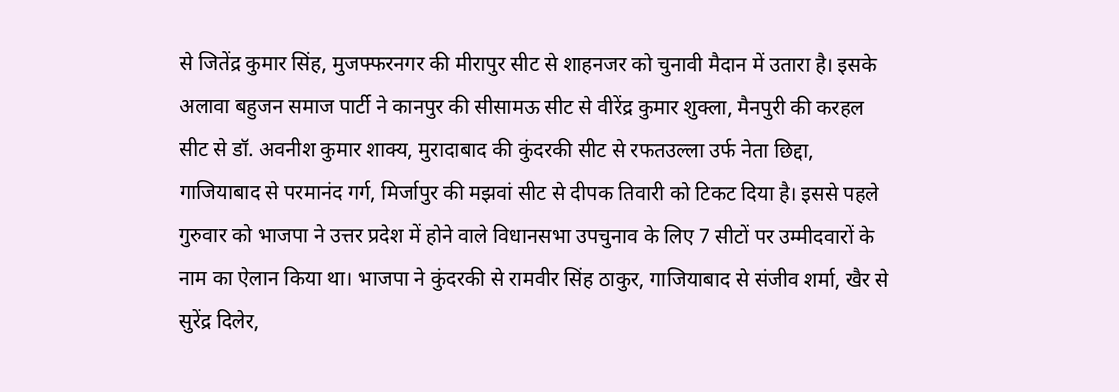से जितेंद्र कुमार सिंह, मुजफ्फरनगर की मीरापुर सीट से शाहनजर को चुनावी मैदान में उतारा है। इसके अलावा बहुजन समाज पार्टी ने कानपुर की सीसामऊ सीट से वीरेंद्र कुमार शुक्ला, मैनपुरी की करहल सीट से डॉ. अवनीश कुमार शाक्य, मुरादाबाद की कुंदरकी सीट से रफतउल्ला उर्फ नेता छिद्दा, गाजियाबाद से परमानंद गर्ग, मिर्जापुर की मझवां सीट से दीपक तिवारी को टिकट दिया है। इससे पहले गुरुवार को भाजपा ने उत्तर प्रदेश में होने वाले विधानसभा उपचुनाव के लिए 7 सीटों पर उम्मीदवारों के नाम का ऐलान किया था। भाजपा ने कुंदरकी से रामवीर सिंह ठाकुर, गाजियाबाद से संजीव शर्मा, खैर से सुरेंद्र दिलेर,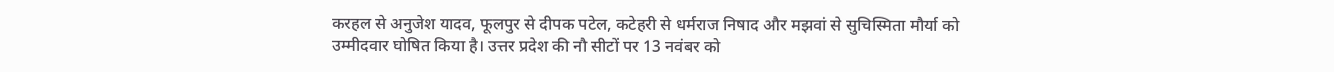करहल से अनुजेश यादव, फूलपुर से दीपक पटेल, कटेहरी से धर्मराज निषाद और मझवां से सुचिस्मिता मौर्या को उम्मीदवार घोषित किया है। उत्तर प्रदेश की नौ सीटों पर 13 नवंबर को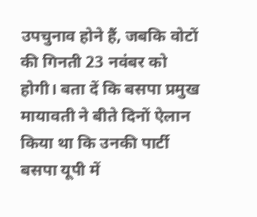उपचुनाव होने हैं, जबकि वोटों की गिनती 23 नवंबर को होगी। बता दें कि बसपा प्रमुख मायावती ने बीते दिनों ऐलान किया था कि उनकी पार्टी बसपा यूपी में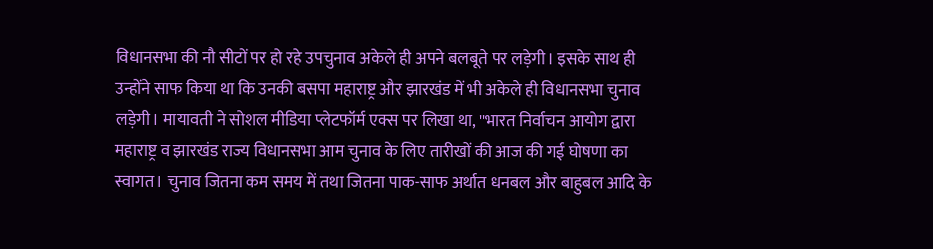विधानसभा की नौ सीटों पर हो रहे उपचुनाव अकेले ही अपने बलबूते पर लड़ेगी। इसके साथ ही उन्होंने साफ किया था कि उनकी बसपा महाराष्ट्र और झारखंड में भी अकेले ही विधानसभा चुनाव लड़ेगी। मायावती ने सोशल मीडिया प्लेटफॉर्म एक्स पर लिखा था, ''भारत निर्वाचन आयोग द्वारा महाराष्ट्र व झारखंड राज्य विधानसभा आम चुनाव के लिए तारीखों की आज की गई घोषणा का स्वागत। चुनाव जितना कम समय में तथा जितना पाक-साफ अर्थात धनबल और बाहुबल आदि के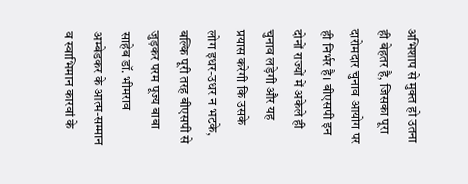अभिशाप से मुक्त हो उतना ही बेहतर है, जिसका पूरा दारोमदार चुनाव आयोग पर ही निर्भर है। बीएसपी इन दोनों राज्यों में अकेले ही चुनाव लड़ेगी और यह प्रयास करेगी कि उसके लोग इधर-उधर न भटके, बल्कि पूरी तरह बीएसपी से जुड़कर परम पूज्य बाबा साहेब डॉ. भीमराव अम्बेडकर के आत्म-सम्मान व स्वाभिमान कारवां के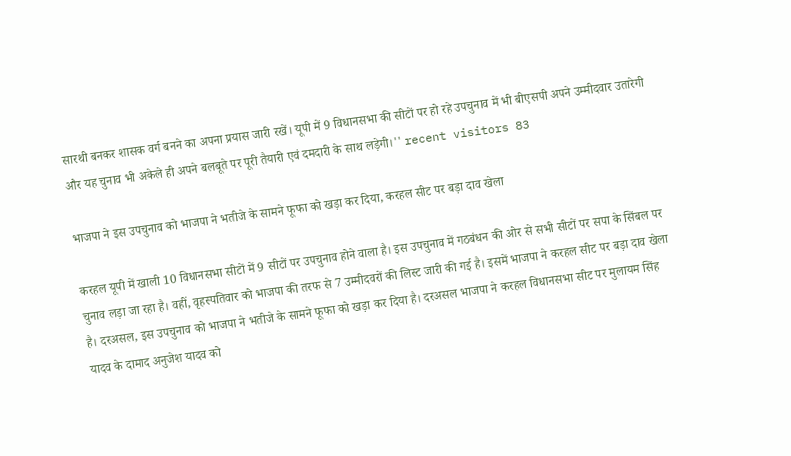सारथी बनकर शासक वर्ग बनने का अपना प्रयास जारी रखें। यूपी में 9 विधानसभा की सीटों पर हो रहे उपचुनाव में भी बीएसपी अपने उम्मीदवार उतारेगी और यह चुनाव भी अकेले ही अपने बलबूते पर पूरी तैयारी एवं दमदारी के साथ लड़ेगी।'' recent visitors 83

भाजपा ने इस उपचुनाव को भाजपा ने भतीजे के सामने फूफा को खड़ा कर दिया, करहल सीट पर बड़ा दाव खेला

करहल यूपी में खाली 10 विधानसभा सीटों में 9 सीटों पर उपचुनाव होने वाला है। इस उपचुनाव में गठबंधन की ओर से सभी सीटों पर सपा के सिंबल पर चुनाव लड़ा जा रहा है। वहीं, वृहस्पतिवार को भाजपा की तरफ से 7 उम्मीदवरों की लिस्ट जारी की गई है। इसमें भाजपा ने करहल सीट पर बड़ा दाव खेला है। दरअसल, इस उपचुनाव को भाजपा ने भतीजे के सामने फूफा को खड़ा कर दिया है। दरअसल भाजपा ने करहल विधानसभा सीट पर मुलायम सिंह यादव के दामाद अनुजेश यादव को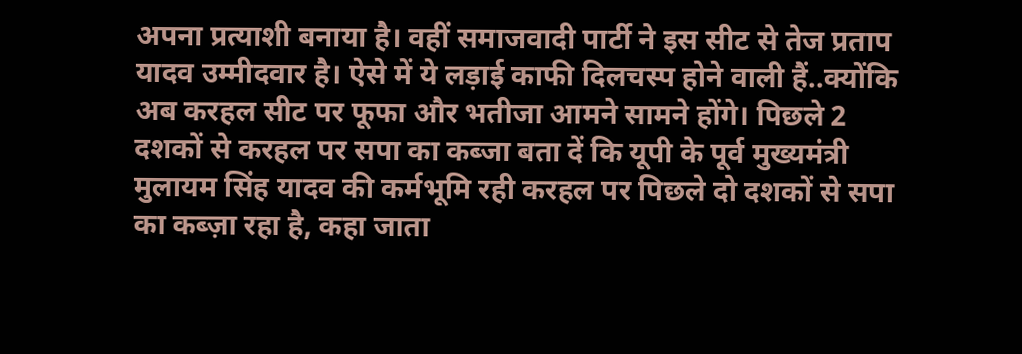अपना प्रत्याशी बनाया है। वहीं समाजवादी पार्टी ने इस सीट से तेज प्रताप यादव उम्मीदवार है। ऐसे में ये लड़ाई काफी दिलचस्प होने वाली हैं..क्योंकि अब करहल सीट पर फूफा और भतीजा आमने सामने होंगे। पिछले 2 दशकों से करहल पर सपा का कब्जा बता दें कि यूपी के पूर्व मुख्यमंत्री मुलायम सिंह यादव की कर्मभूमि रही करहल पर पिछले दो दशकों से सपा का कब्ज़ा रहा है, कहा जाता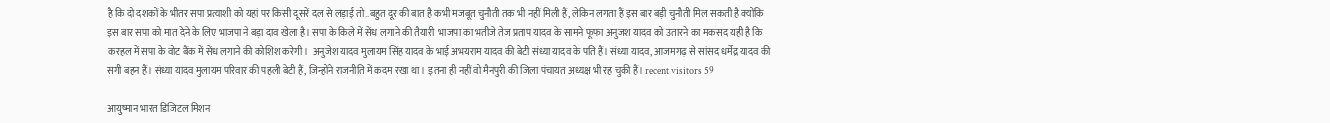है कि दो दशकों के भीतर सपा प्रत्याशी को यहां पर किसी दूसरें दल से लड़ाई तो..बहुत दूर की बात है कभी मजबूत चुनौती तक भी नहीं मिली हैं, लेकिन लगता हैं इस बार बड़ी चुनौती मिल सकती है क्योंकि इस बार सपा को मात देने के लिए भाजपा ने बड़ा दाव खेला है। सपा के किले में सेंध लगाने की तैयारी  भाजपा का भतीजे तेज प्रताप यादव के सामने फूफा अनुजश यादव को उतारने का मकसद यही है कि करहल में सपा के वोट बैंक में सेंध लगाने की कोशिश करेगी।  अनुजेश यादव मुलायम सिंह यादव के भाई अभयराम यादव की बेटी संध्या यादव के पति हैं। संध्या यादव, आजमगढ़ से सांसद धर्मेद्र यादव की सगी बहन हैं। संध्या यादव मुलायम परिवार की पहली बेटी हैं, जिन्होंने राजनीति में कदम रखा था। इतना ही नहीं वो मैनपुरी की जिला पंचायत अध्यक्ष भी रह चुकी हैं। recent visitors 59

आयुष्मान भारत डिजिटल मिशन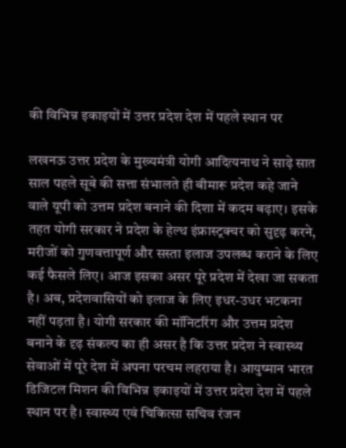की विभिन्न इकाइयों में उत्तर प्रदेश देश में पहले स्थान पर

लखनऊ उत्तर प्रदेश के मुख्यमंत्री योगी आदित्यनाथ ने साढ़े सात साल पहले सूबे की सत्ता संभालते ही बीमारू प्रदेश कहे जाने वाले यूपी को उत्तम प्रदेश बनाने की दिशा में कदम बढ़ाए। इसके तहत योगी सरकार ने प्रदेश के हेल्थ इंफ्रास्ट्रक्चर को सुदृढ़ करने, मरीजों को गुणवत्तापूर्ण और सस्ता इलाज उपलब्ध कराने के लिए कई फैसले लिए। आज इसका असर पूरे प्रदेश में देखा जा सकता है। अब, प्रदेशवासियों को इलाज के लिए इधर-उधर भटकना नहीं पड़ता है। योगी सरकार की मॉनिटरिंग और उत्तम प्रदेश बनाने के दृढ़ संकल्प का ही असर है कि उत्तर प्रदेश ने स्वास्थ्य सेवाओं में पूरे देश में अपना परचम लहराया है। आयुष्मान भारत डिजिटल मिशन की विभिन्न इकाइयों में उत्तर प्रदेश देश में पहले स्थान पर है। स्वास्थ्य एवं चिकित्सा सचिव रंजन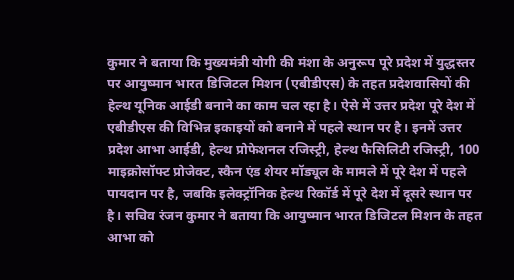कुमार ने बताया कि मुख्यमंत्री योगी की मंशा के अनुरूप पूरे प्रदेश में युद्धस्तर पर आयुष्मान भारत डिजिटल मिशन (एबीडीएस) के तहत प्रदेशवासियों की हेल्थ यूनिक आईडी बनाने का काम चल रहा है। ऐसे में उत्तर प्रदेश पूरे देश में एबीडीएस की विभिन्न इकाइयों को बनाने में पहले स्थान पर है। इनमें उत्तर प्रदेश आभा आईडी, हेल्थ प्रोफेशनल रजिस्ट्री, हेल्थ फैसिलिटी रजिस्ट्री, 100 माइक्रोसॉफ्ट प्रोजेक्ट, स्कैन एंड शेयर मॉड्यूल के मामले में पूरे देश में पहले पायदान पर है, जबकि इलेक्ट्रॉनिक हेल्थ रिकॉर्ड में पूरे देश में दूसरे स्थान पर है। सचिव रंजन कुमार ने बताया कि आयुष्मान भारत डिजिटल मिशन के तहत आभा को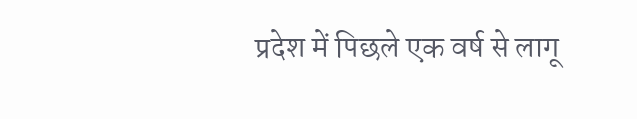प्रदेश में पिछले एक वर्ष से लागू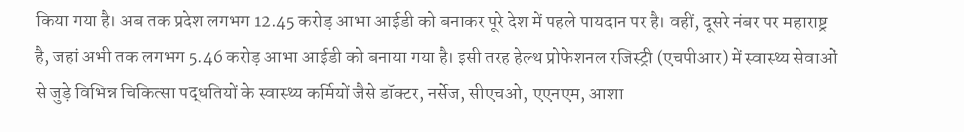किया गया है। अब तक प्रदेश लगभग 12.45 करोड़ आभा आईडी को बनाकर पूरे देश में पहले पायदान पर है। वहीं, दूसरे नंबर पर महाराष्ट्र है, जहां अभी तक लगभग 5.46 करोड़ आभा आईडी को बनाया गया है। इसी तरह हेल्थ प्रोफेशनल रजिस्ट्री (एचपीआर) में स्वास्थ्य सेवाओं से जुड़े विभिन्न चिकित्सा पद्धतियों के स्वास्थ्य कर्मियों जैसे डॉक्टर, नर्सेज, सीएचओ, एएनएम, आशा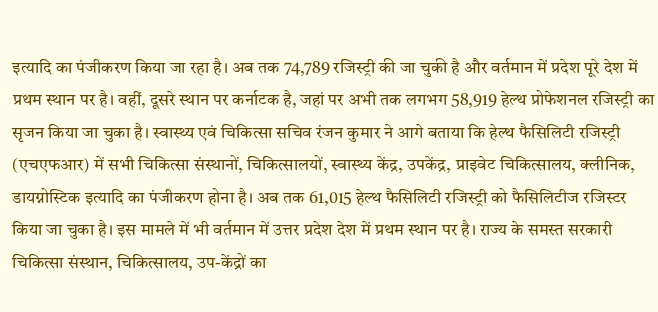इत्यादि का पंजीकरण किया जा रहा है। अब तक 74,789 रजिस्ट्री की जा चुकी है और वर्तमान में प्रदेश पूरे देश में प्रथम स्थान पर है। वहीं, दूसरे स्थान पर कर्नाटक है, जहां पर अभी तक लगभग 58,919 हेल्थ प्रोफेशनल रजिस्ट्री का सृजन किया जा चुका है। स्वास्थ्य एवं चिकित्सा सचिव रंजन कुमार ने आगे बताया कि हेल्थ फैसिलिटी रजिस्ट्री (एचएफआर) में सभी चिकित्सा संस्थानों, चिकित्सालयों, स्वास्थ्य केंद्र, उपकेंद्र, प्राइवेट चिकित्सालय, क्लीनिक, डायग्नोस्टिक इत्यादि का पंजीकरण होना है। अब तक 61,015 हेल्थ फैसिलिटी रजिस्ट्री को फैसिलिटीज रजिस्टर किया जा चुका है। इस मामले में भी वर्तमान में उत्तर प्रदेश देश में प्रथम स्थान पर है। राज्य के समस्त सरकारी चिकित्सा संस्थान, चिकित्सालय, उप-केंद्रों का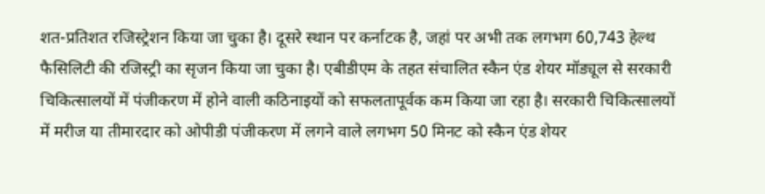शत-प्रतिशत रजिस्ट्रेशन किया जा चुका है। दूसरे स्थान पर कर्नाटक है, जहां पर अभी तक लगभग 60,743 हेल्थ फैसिलिटी की रजिस्ट्री का सृजन किया जा चुका है। एबीडीएम के तहत संचालित स्कैन एंड शेयर मॉड्यूल से सरकारी चिकित्सालयों में पंजीकरण में होने वाली कठिनाइयों को सफलतापूर्वक कम किया जा रहा है। सरकारी चिकित्सालयों में मरीज या तीमारदार को ओपीडी पंजीकरण में लगने वाले लगभग 50 मिनट को स्कैन एंड शेयर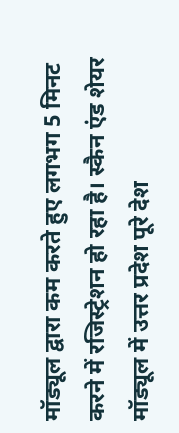मॉड्यूल द्वारा कम करते हुए लगभग 5 मिनट करने में रजिस्ट्रेशन हो रहा है। स्कैन एंड शेयर मॉड्यूल में उत्तर प्रदेश पूरे देश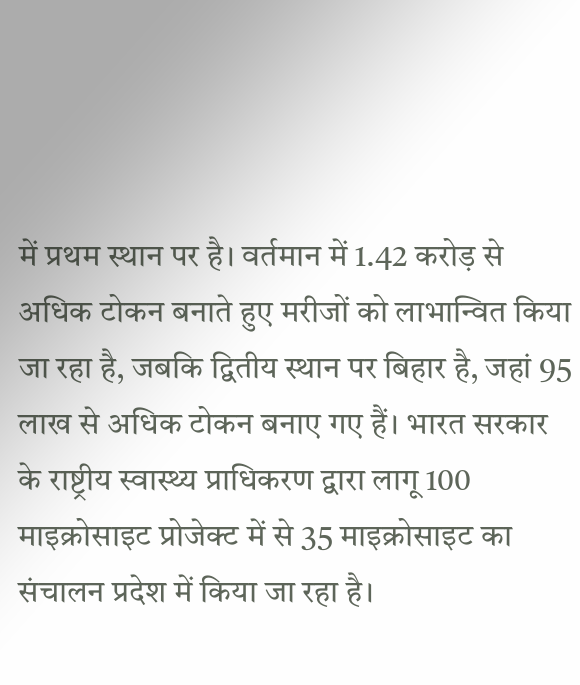में प्रथम स्थान पर है। वर्तमान में 1.42 करोड़ से अधिक टोकन बनाते हुए मरीजों को लाभान्वित किया जा रहा है, जबकि द्वितीय स्थान पर बिहार है, जहां 95 लाख से अधिक टोकन बनाए गए हैं। भारत सरकार के राष्ट्रीय स्वास्थ्य प्राधिकरण द्वारा लागू 100 माइक्रोसाइट प्रोजेक्ट में से 35 माइक्रोसाइट का संचालन प्रदेश में किया जा रहा है।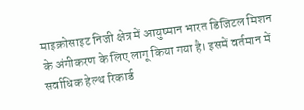माइक्रोसाइट निजी क्षेत्र में आयुष्मान भारत डिजिटल मिशन के अंगीकरण के लिए लागू किया गया है। इसमें वर्तमान में सर्वाधिक हेल्थ रिकार्ड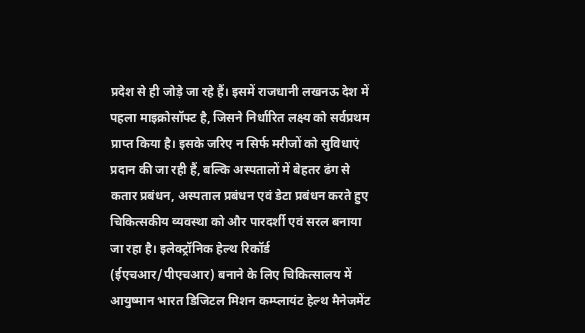प्रदेश से ही जोड़े जा रहे हैं। इसमें राजधानी लखनऊ देश में पहला माइक्रोसॉफ्ट है, जिसने निर्धारित लक्ष्य को सर्वप्रथम प्राप्त किया है। इसके जरिए न सिर्फ मरीजों को सुविधाएं प्रदान की जा रही हैं, बल्कि अस्पतालों में बेहतर ढंग से कतार प्रबंधन, अस्पताल प्रबंधन एवं डेटा प्रबंधन करते हुए चिकित्सकीय व्यवस्था को और पारदर्शी एवं सरल बनाया जा रहा है। इलेक्ट्रॉनिक हेल्थ रिकॉर्ड (ईएचआर/पीएचआर) बनाने के लिए चिकित्सालय में आयुष्मान भारत डिजिटल मिशन कम्प्लायंट हेल्थ मैनेजमेंट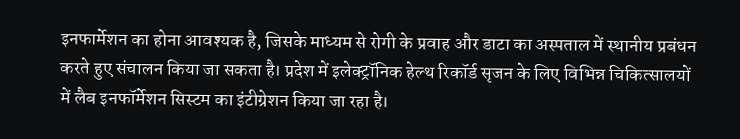इनफार्मेशन का होना आवश्यक है, जिसके माध्यम से रोगी के प्रवाह और डाटा का अस्पताल में स्थानीय प्रबंधन करते हुए संचालन किया जा सकता है। प्रदेश में इलेक्ट्रॉनिक हेल्थ रिकॉर्ड सृजन के लिए विभिन्न चिकित्सालयों में लैब इनफॉर्मेशन सिस्टम का इंटीग्रेशन किया जा रहा है।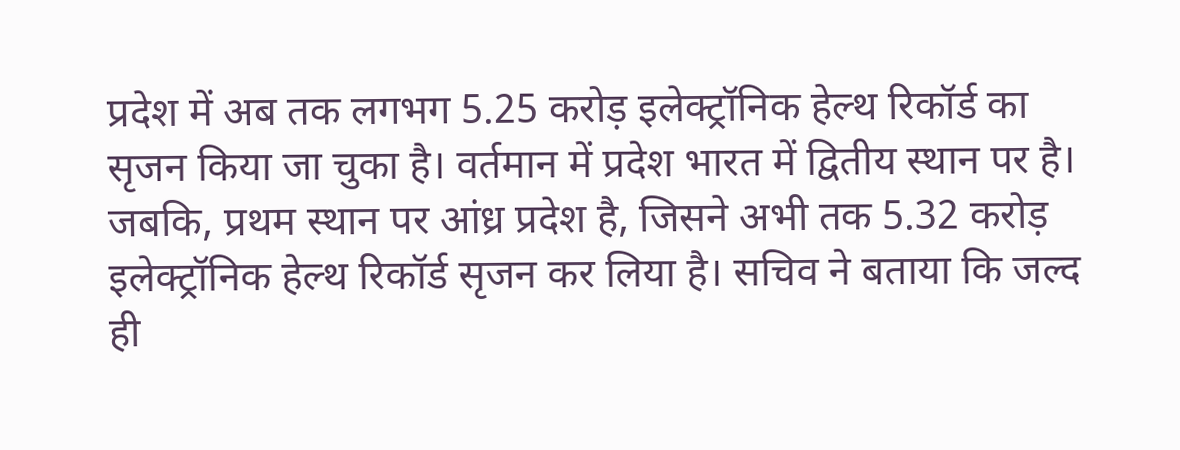प्रदेश में अब तक लगभग 5.25 करोड़ इलेक्ट्रॉनिक हेल्थ रिकॉर्ड का सृजन किया जा चुका है। वर्तमान में प्रदेश भारत में द्वितीय स्थान पर है। जबकि, प्रथम स्थान पर आंध्र प्रदेश है, जिसने अभी तक 5.32 करोड़ इलेक्ट्रॉनिक हेल्थ रिकॉर्ड सृजन कर लिया है। सचिव ने बताया कि जल्द ही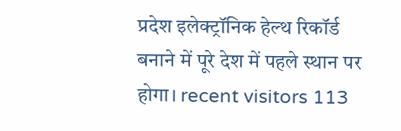प्रदेश इलेक्ट्रॉनिक हेल्थ रिकॉर्ड बनाने में पूरे देश में पहले स्थान पर होगा। recent visitors 113